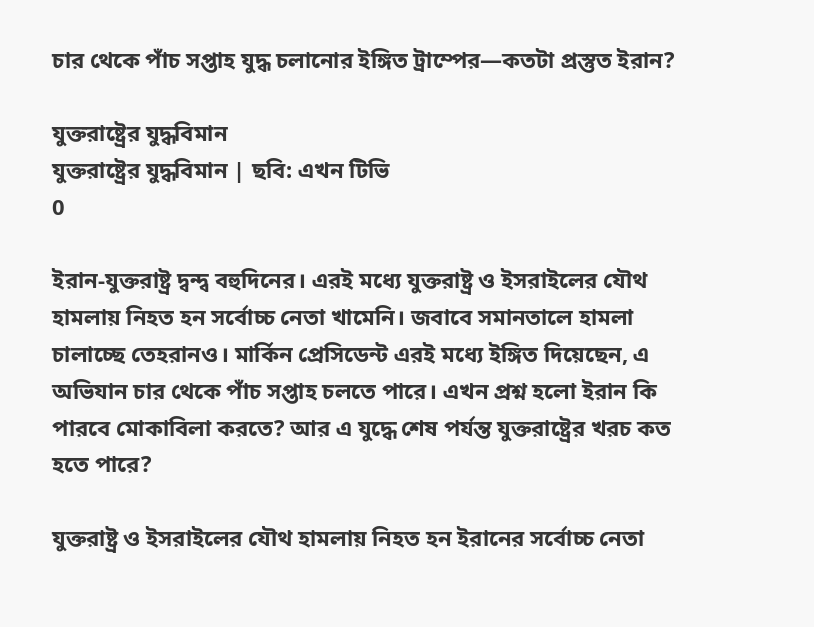চার থেকে পাঁচ সপ্তাহ যুদ্ধ চলানোর ইঙ্গিত ট্রাম্পের—কতটা প্রস্তুত ইরান?

যুক্তরাষ্ট্রের যুদ্ধবিমান
যুক্তরাষ্ট্রের যুদ্ধবিমান | ছবি: এখন টিভি
0

ইরান-যুক্তরাষ্ট্র দ্বন্দ্ব বহুদিনের। এরই মধ্যে যুক্তরাষ্ট্র ও ইসরাইলের যৌথ হামলায় নিহত হন সর্বোচ্চ নেতা খামেনি। জবাবে সমানতালে হামলা চালাচ্ছে তেহরানও। মার্কিন প্রেসিডেন্ট এরই মধ্যে ইঙ্গিত দিয়েছেন, এ অভিযান চার থেকে পাঁচ সপ্তাহ চলতে পারে। এখন প্রশ্ন হলো ইরান কি পারবে মোকাবিলা করতে? আর এ যুদ্ধে শেষ পর্যন্ত যুক্তরাষ্ট্রের খরচ কত হতে পারে?

যুক্তরাষ্ট্র ও ইসরাইলের যৌথ হামলায় নিহত হন ইরানের সর্বোচ্চ নেতা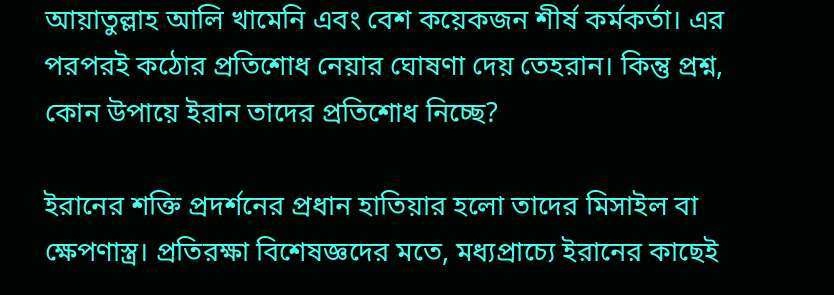আয়াতুল্লাহ আলি খামেনি এবং বেশ কয়েকজন শীর্ষ কর্মকর্তা। এর পরপরই কঠোর প্রতিশোধ নেয়ার ঘোষণা দেয় তেহরান। কিন্তু প্রশ্ন, কোন উপায়ে ইরান তাদের প্রতিশোধ নিচ্ছে?

ইরানের শক্তি প্রদর্শনের প্রধান হাতিয়ার হলো তাদের মিসাইল বা ক্ষেপণাস্ত্র। প্রতিরক্ষা বিশেষজ্ঞদের মতে, মধ্যপ্রাচ্যে ইরানের কাছেই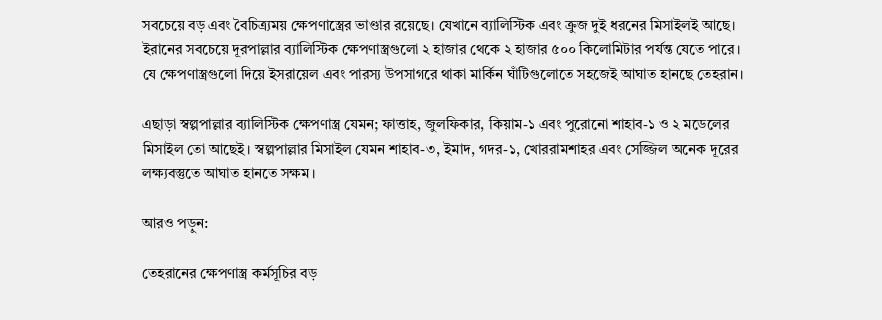সবচেয়ে বড় এবং বৈচিত্র্যময় ক্ষেপণাস্ত্রের ভাণ্ডার রয়েছে। যেখানে ব্যালিস্টিক এবং ক্রুজ দুই ধরনের মিসাইলই আছে। ইরানের সবচেয়ে দূরপাল্লার ব্যালিস্টিক ক্ষেপণাস্ত্রগুলো ২ হাজার থেকে ২ হাজার ৫০০ কিলোমিটার পর্যন্ত যেতে পারে। যে ক্ষেপণাস্ত্রগুলো দিয়ে ইসরায়েল এবং পারস্য উপসাগরে থাকা মার্কিন ঘাঁটিগুলোতে সহজেই আঘাত হানছে তেহরান।

এছাড়া স্বল্পপাল্লার ব্যালিস্টিক ক্ষেপণাস্ত্র যেমন; ফাত্তাহ, জুলফিকার, কিয়াম-১ এবং পুরোনো শাহাব-১ ও ২ মডেলের মিসাইল তো আছেই। স্বল্পপাল্লার মিসাইল যেমন শাহাব-৩, ইমাদ, গদর-১, খোররামশাহর এবং সেজ্জিল অনেক দূরের লক্ষ্যবস্তুতে আঘাত হানতে সক্ষম।

আরও পড়ুন:

তেহরানের ক্ষেপণাস্ত্র কর্মসূচির বড়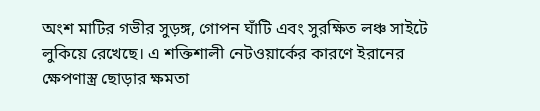অংশ মাটির গভীর সুড়ঙ্গ, গোপন ঘাঁটি এবং সুরক্ষিত লঞ্চ সাইটে লুকিয়ে রেখেছে। এ শক্তিশালী নেটওয়ার্কের কারণে ইরানের ক্ষেপণাস্ত্র ছোড়ার ক্ষমতা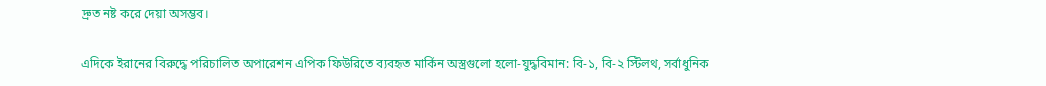দ্রুত নষ্ট করে দেয়া অসম্ভব।

এদিকে ইরানের বিরুদ্ধে পরিচালিত অপারেশন এপিক ফিউরিতে ব্যবহৃত মার্কিন অস্ত্রগুলো হলো-যুদ্ধবিমান: বি-১, বি-২ স্টিলথ, সর্বাধুনিক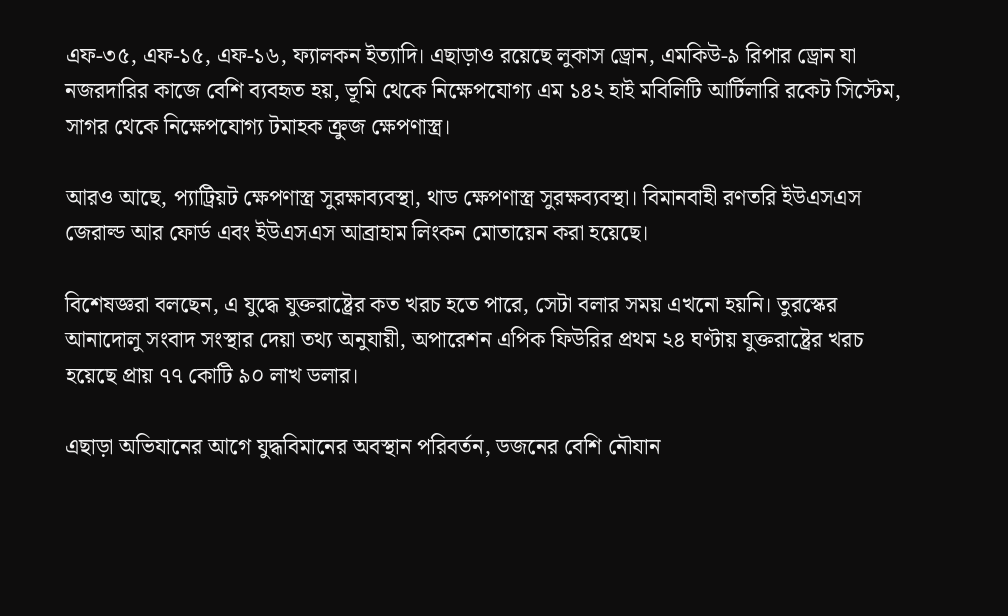এফ-৩৫, এফ-১৫, এফ-১৬, ফ্যালকন ইত্যাদি। এছাড়াও রয়েছে লুকাস ড্রোন, এমকিউ-৯ রিপার ড্রোন যা নজরদারির কাজে বেশি ব্যবহৃত হয়, ভূমি থেকে নিক্ষেপযোগ্য এম ১৪২ হাই মবিলিটি আর্টিলারি রকেট সিস্টেম, সাগর থেকে নিক্ষেপযোগ্য টমাহক ক্রুজ ক্ষেপণাস্ত্র।

আরও আছে, প্যাট্রিয়ট ক্ষেপণাস্ত্র সুরক্ষাব্যবস্থা, থাড ক্ষেপণাস্ত্র সুরক্ষব্যবস্থা। বিমানবাহী রণতরি ইউএসএস জেরাল্ড আর ফোর্ড এবং ইউএসএস আব্রাহাম লিংকন মোতায়েন করা হয়েছে।

বিশেষজ্ঞরা বলছেন, এ যুদ্ধে যুক্তরাষ্ট্রের কত খরচ হতে পারে, সেটা বলার সময় এখনো হয়নি। তুরস্কের আনাদোলু সংবাদ সংস্থার দেয়া তথ্য অনুযায়ী, অপারেশন এপিক ফিউরির প্রথম ২৪ ঘণ্টায় যুক্তরাষ্ট্রের খরচ হয়েছে প্রায় ৭৭ কোটি ৯০ লাখ ডলার।

এছাড়া অভিযানের আগে যুদ্ধবিমানের অবস্থান পরিবর্তন, ডজনের বেশি নৌযান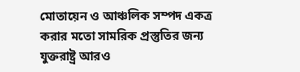মোতায়েন ও আঞ্চলিক সম্পদ একত্র করার মতো সামরিক প্রস্তুতির জন্য যুক্তরাষ্ট্র আরও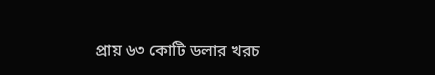প্রায় ৬৩ কোটি ডলার খরচ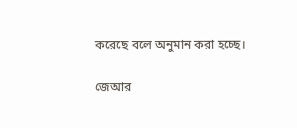করেছে বলে অনুমান করা হচ্ছে।

জেআর